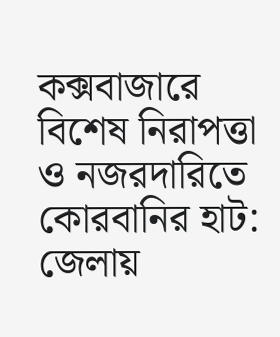কক্সবাজারে বিশেষ নিরাপত্তা ও নজরদারিতে কোরবানির হাট: জেলায়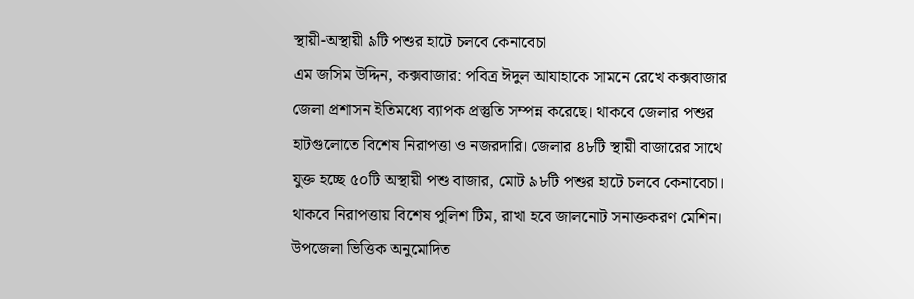স্থায়ী-অস্থায়ী ৯টি পশুর হাটে চলবে কেনাবেচা
এম জসিম উদ্দিন, কক্সবাজার: পবিত্র ঈদুল আযাহাকে সামনে রেখে কক্সবাজার জেলা প্রশাসন ইতিমধ্যে ব্যাপক প্রস্তুতি সম্পন্ন করেছে। থাকবে জেলার পশুর হাটগুলোতে বিশেষ নিরাপত্তা ও নজরদারি। জেলার ৪৮টি স্থায়ী বাজারের সাথে যুক্ত হচ্ছে ৫০টি অস্থায়ী পশু বাজার, মোট ৯৮টি পশুর হাটে চলবে কেনাবেচা। থাকবে নিরাপত্তায় বিশেষ পুলিশ টিম, রাখা হবে জালনোট সনাক্তকরণ মেশিন।
উপজেলা ভিত্তিক অনুমোদিত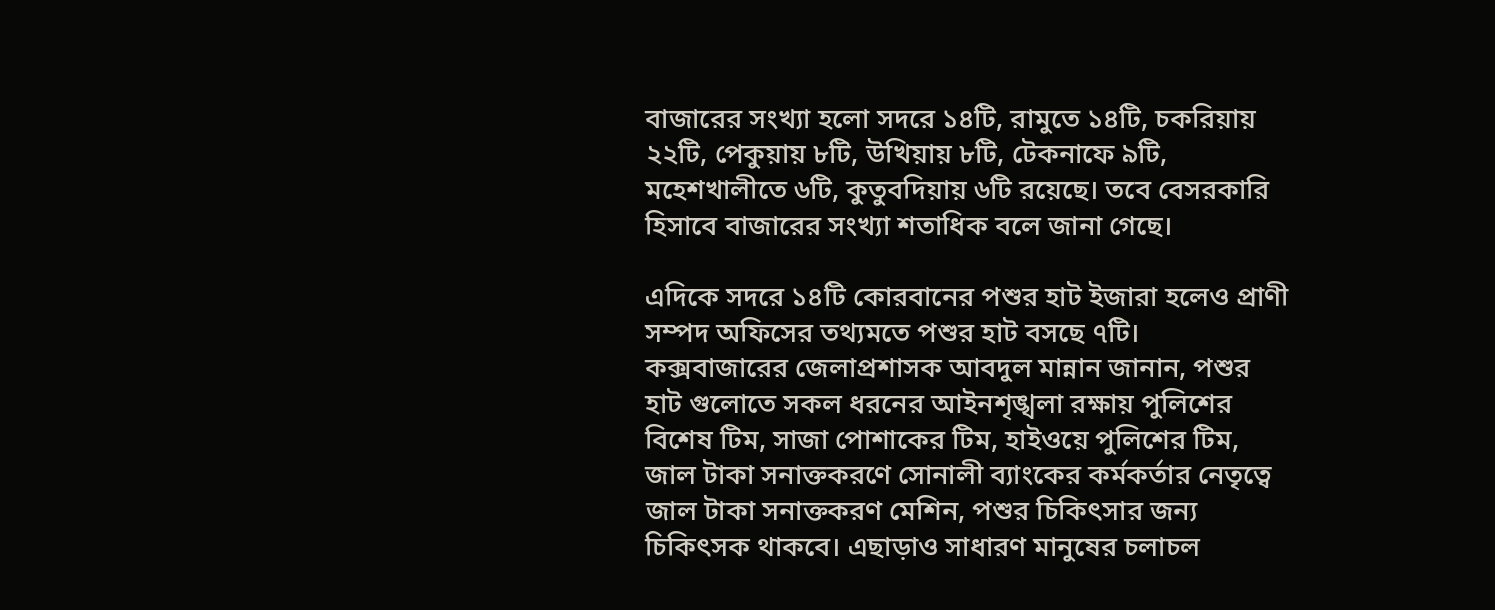বাজারের সংখ্যা হলো সদরে ১৪টি, রামুতে ১৪টি, চকরিয়ায় ২২টি, পেকুয়ায় ৮টি, উখিয়ায় ৮টি, টেকনাফে ৯টি, মহেশখালীতে ৬টি, কুতুবদিয়ায় ৬টি রয়েছে। তবে বেসরকারি হিসাবে বাজারের সংখ্যা শতাধিক বলে জানা গেছে।

এদিকে সদরে ১৪টি কোরবানের পশুর হাট ইজারা হলেও প্রাণী সম্পদ অফিসের তথ্যমতে পশুর হাট বসছে ৭টি।
কক্সবাজারের জেলাপ্রশাসক আবদুল মান্নান জানান, পশুর হাট গুলোতে সকল ধরনের আইনশৃঙ্খলা রক্ষায় পুলিশের বিশেষ টিম, সাজা পোশাকের টিম, হাইওয়ে পুলিশের টিম, জাল টাকা সনাক্তকরণে সোনালী ব্যাংকের কর্মকর্তার নেতৃত্বে জাল টাকা সনাক্তকরণ মেশিন, পশুর চিকিৎসার জন্য চিকিৎসক থাকবে। এছাড়াও সাধারণ মানুষের চলাচল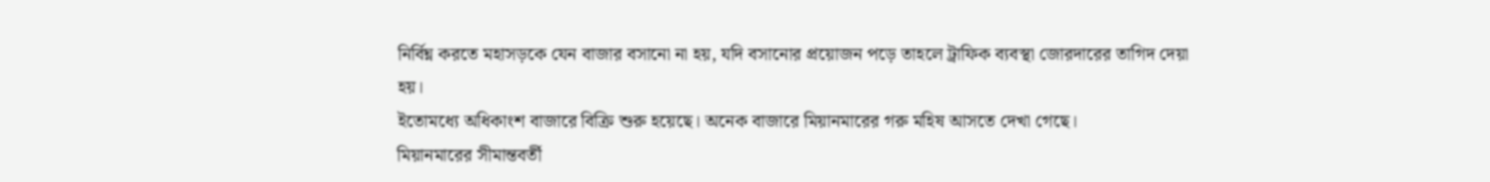নির্বিঘ্ন করতে মহাসড়কে যেন বাজার বসানো না হয়, যদি বসানোর প্রয়োজন পড়ে তাহলে ট্রাফিক ব্যবস্থা জোরদারের তাগিদ দেয়া হয়।
ইতোমধ্যে অধিকাংশ বাজারে বিক্রি শুরু হয়েছে। অনেক বাজারে মিয়ানমারের গরু মহিষ আসতে দেখা গেছে।
মিয়ানমারের সীমান্তবর্তী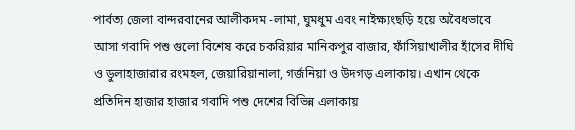পার্বত্য জেলা বান্দরবানের আলীকদম -লামা, ঘুমধুম এবং নাইক্ষ্যংছড়ি হয়ে অবৈধভাবে আসা গবাদি পশু গুলো বিশেষ করে চকরিয়ার মানিকপুর বাজার, ফাঁসিয়াখালীর হাঁসের দীঘি ও ডুলাহাজারার রংমহল, জেয়ারিয়ানালা, গর্জনিয়া ও উদগড় এলাকায়। এখান থেকে প্রতিদিন হাজার হাজার গবাদি পশু দেশের বিভিন্ন এলাকায়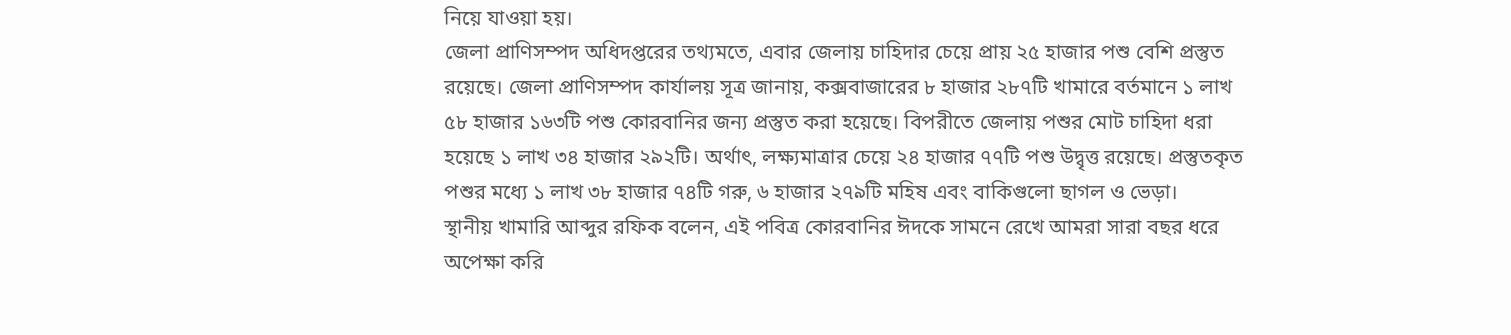নিয়ে যাওয়া হয়।
জেলা প্রাণিসম্পদ অধিদপ্তরের তথ্যমতে, এবার জেলায় চাহিদার চেয়ে প্রায় ২৫ হাজার পশু বেশি প্রস্তুত রয়েছে। জেলা প্রাণিসম্পদ কার্যালয় সূত্র জানায়, কক্সবাজারের ৮ হাজার ২৮৭টি খামারে বর্তমানে ১ লাখ ৫৮ হাজার ১৬৩টি পশু কোরবানির জন্য প্রস্তুত করা হয়েছে। বিপরীতে জেলায় পশুর মোট চাহিদা ধরা হয়েছে ১ লাখ ৩৪ হাজার ২৯২টি। অর্থাৎ, লক্ষ্যমাত্রার চেয়ে ২৪ হাজার ৭৭টি পশু উদ্বৃত্ত রয়েছে। প্রস্তুতকৃত পশুর মধ্যে ১ লাখ ৩৮ হাজার ৭৪টি গরু, ৬ হাজার ২৭৯টি মহিষ এবং বাকিগুলো ছাগল ও ভেড়া।
স্থানীয় খামারি আব্দুর রফিক বলেন, এই পবিত্র কোরবানির ঈদকে সামনে রেখে আমরা সারা বছর ধরে অপেক্ষা করি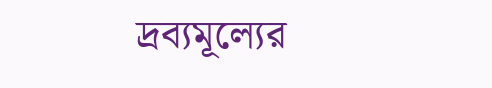দ্রব্যমূল্যের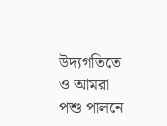উদ্যগতিতে ও আমরা পশু পালনে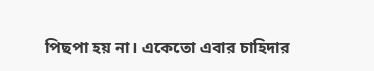পিছপা হয় না। একেতো এবার চাহিদার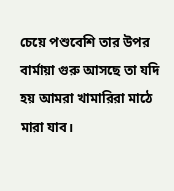চেয়ে পশুবেশি তার উপর বার্মায়া গুরু আসছে তা যদি হয় আমরা খামারিরা মাঠে মারা যাব।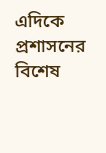এদিকে প্রশাসনের বিশেষ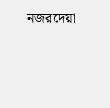নজরদেয়া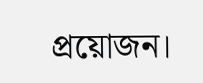প্রয়োজন।